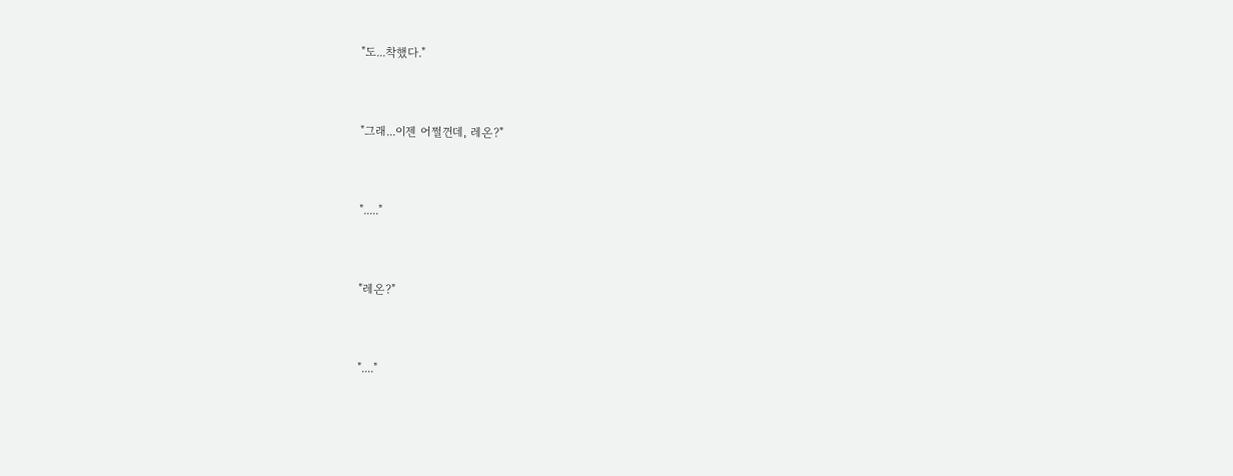"도...착했다."



"그래...이젠 어쩔껀데, 레온?"



"....."



"레온?"



"...."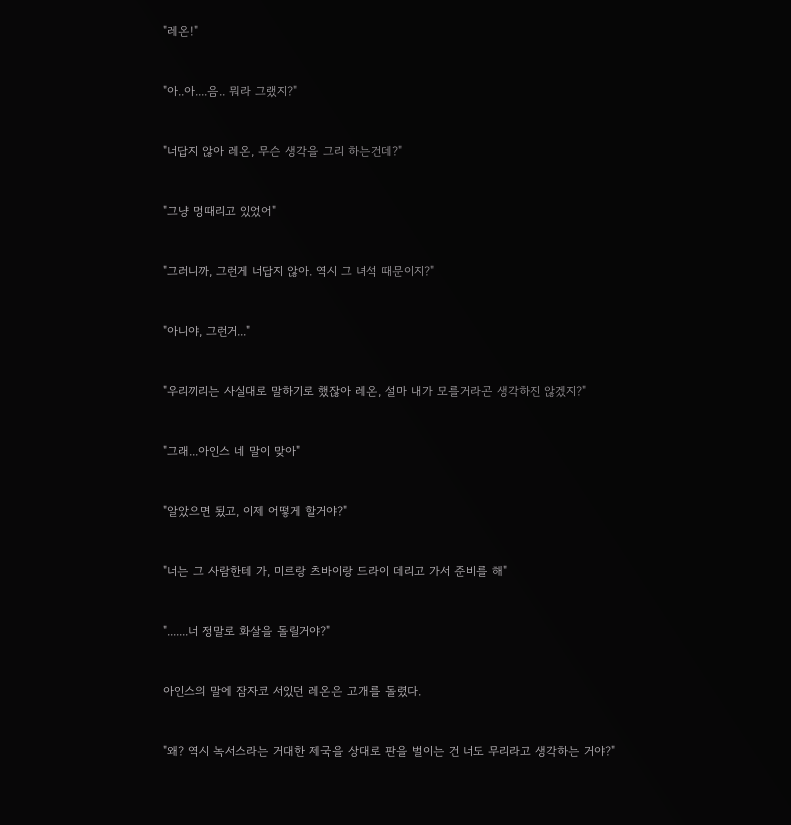"레온!"



"아..아....음.. 뭐라 그랬지?"



"너답지 않아 레온, 무슨 생각을 그리 하는건데?"



"그냥 멍때리고 있었어"



"그러니까, 그런게 너답지 않아. 역시 그 녀석 때문이지?"



"아니야, 그런거..."



"우리끼리는 사실대로 말하기로 했잖아 레온, 설마 내가 모를거라곤 생각하진 않겠지?"



"그래...아인스 네 말이 맞아"



"알았으면 됬고, 이제 어떻게 할거야?"



"너는 그 사람한테 가, 미르랑 츠바이랑 드라이 데리고 가서 준비를 해"



".......너 정말로 화살을 돌릴거야?"



아인스의 말에 잠자코 서있던 레온은 고개를 돌렸다.



"왜? 역시 녹서스라는 거대한 제국을 상대로 판을 벌이는 건 너도 무리라고 생각하는 거야?"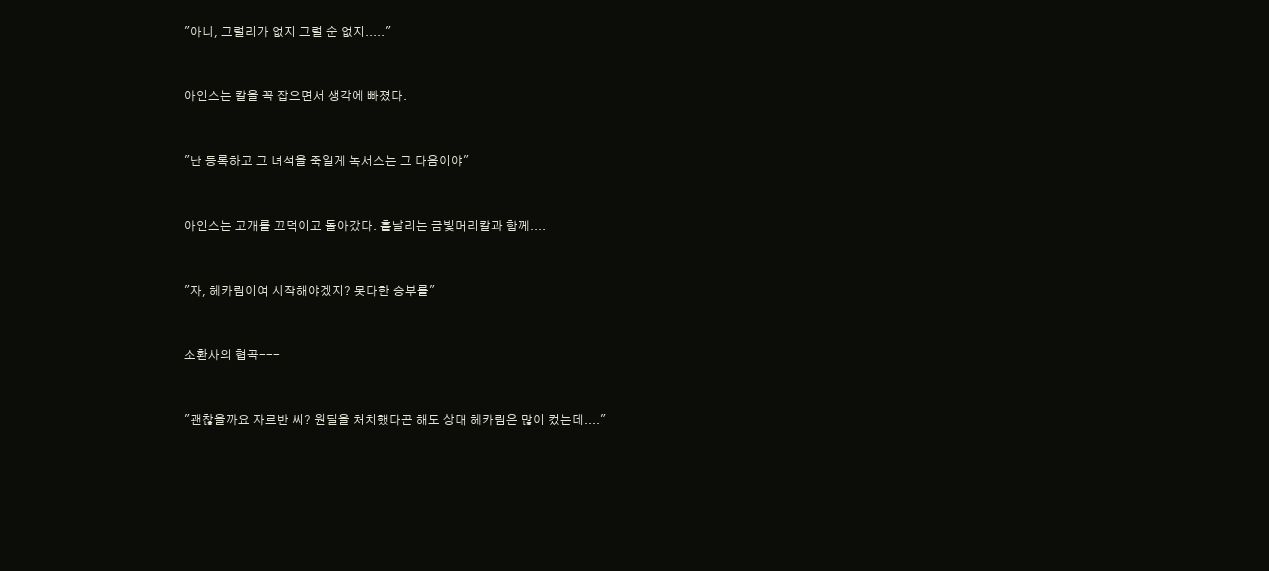"아니, 그럴리가 없지 그럴 순 없지....."



아인스는 칼을 꼭 잡으면서 생각에 빠졌다.



"난 등록하고 그 녀석을 죽일게 녹서스는 그 다음이야"



아인스는 고개를 끄덕이고 돌아갔다. 흩날리는 금빛머리칼과 함께....



"자, 헤카림이여 시작해야겠지? 못다한 승부를"



소환사의 협곡---



"괜찮을까요 자르반 씨? 원딜을 처치했다곤 해도 상대 헤카림은 많이 컸는데...."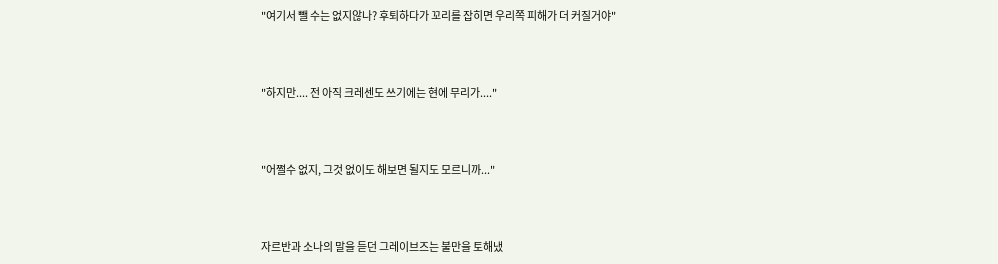"여기서 뺄 수는 없지않나? 후퇴하다가 꼬리를 잡히면 우리쪽 피해가 더 커질거야"



"하지만.... 전 아직 크레센도 쓰기에는 현에 무리가...."



"어쩔수 없지, 그것 없이도 해보면 될지도 모르니까..."



자르반과 소나의 말을 듣던 그레이브즈는 불만을 토해냈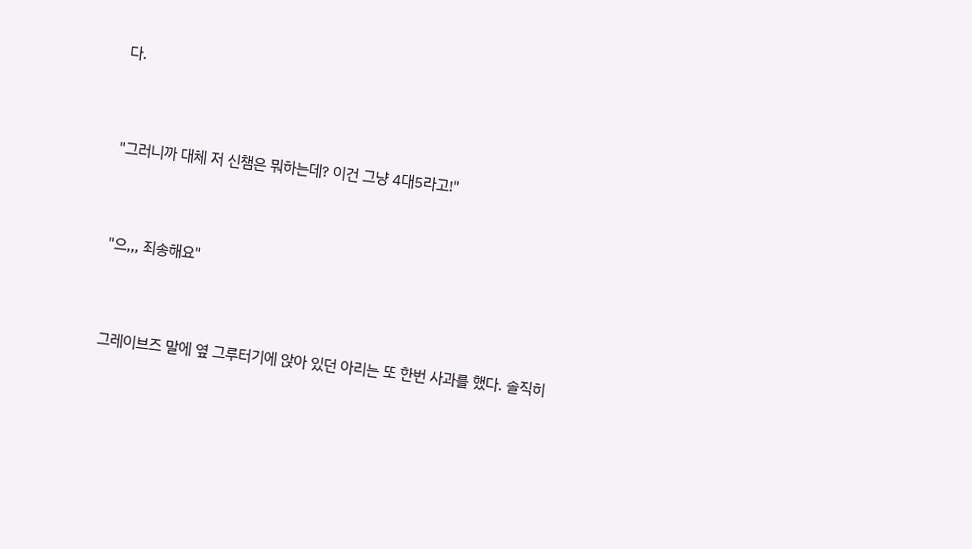다.



"그러니까 대체 저 신챔은 뭐하는데? 이건 그냥 4대5라고!"



"으,,, 죄송해요"



그레이브즈 말에 옆 그루터기에 앉아 있던 아리는 또 한번 사과를 했다. 솔직히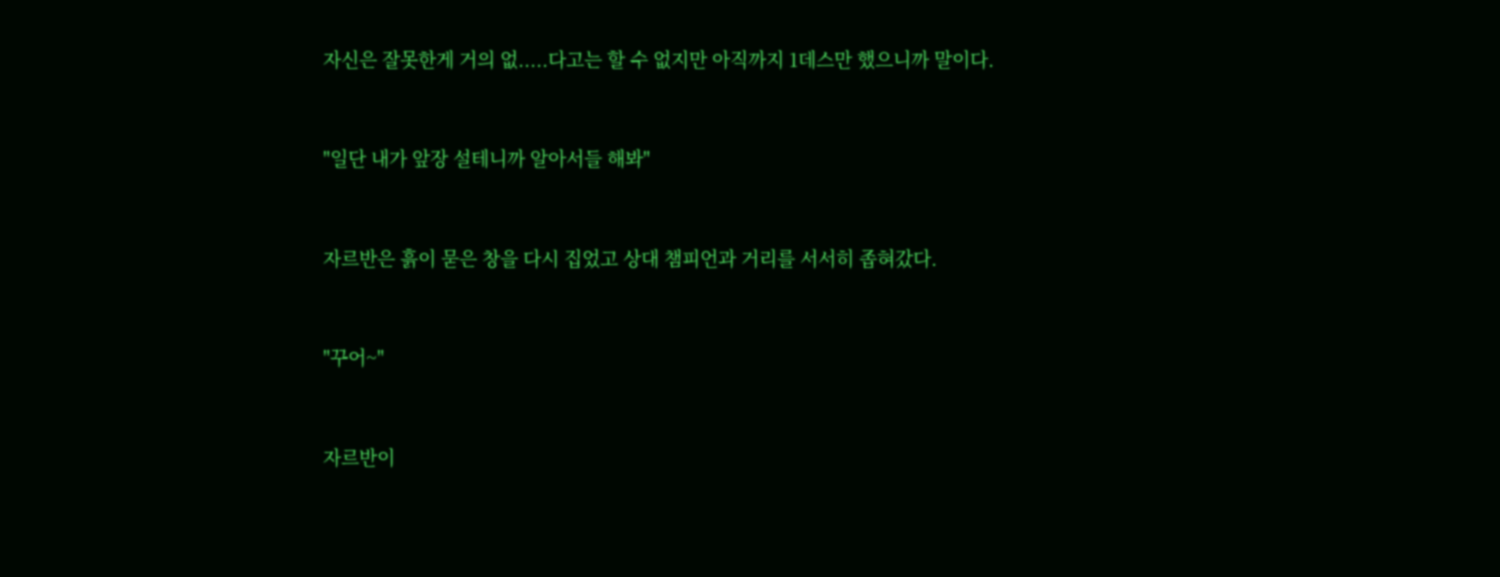자신은 잘못한게 거의 없.....다고는 할 수 없지만 아직까지 1데스만 했으니까 말이다.



"일단 내가 앞장 설테니까 알아서들 해봐"



자르반은 흙이 묻은 창을 다시 집었고 상대 챔피언과 거리를 서서히 좁혀갔다.



"꾸어~"



자르반이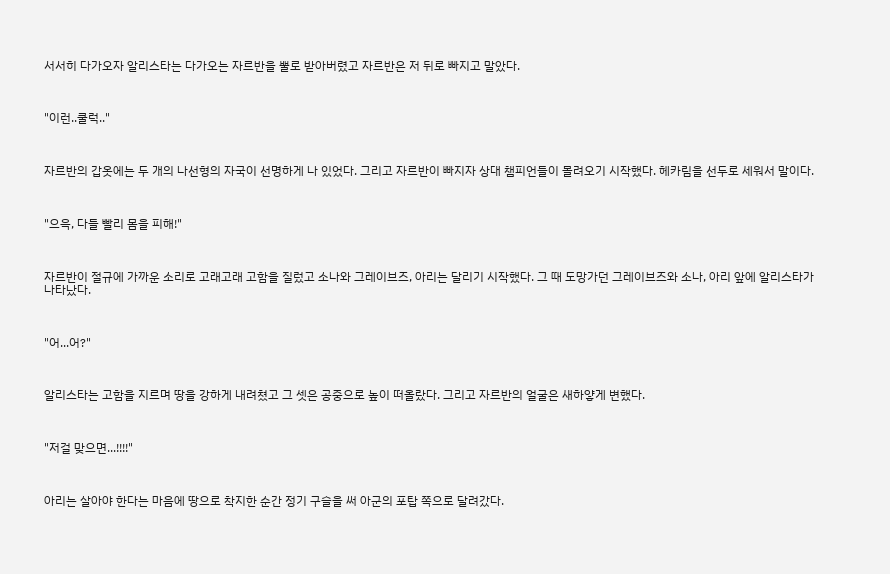서서히 다가오자 알리스타는 다가오는 자르반을 뿔로 받아버렸고 자르반은 저 뒤로 빠지고 말았다.



"이런..쿨럭.."



자르반의 갑옷에는 두 개의 나선형의 자국이 선명하게 나 있었다. 그리고 자르반이 빠지자 상대 챔피언들이 몰려오기 시작했다. 헤카림을 선두로 세워서 말이다.



"으윽, 다들 빨리 몸을 피해!"



자르반이 절규에 가까운 소리로 고래고래 고함을 질렀고 소나와 그레이브즈, 아리는 달리기 시작했다. 그 때 도망가던 그레이브즈와 소나, 아리 앞에 알리스타가 나타났다.



"어...어?"



알리스타는 고함을 지르며 땅을 강하게 내려쳤고 그 셋은 공중으로 높이 떠올랐다. 그리고 자르반의 얼굴은 새하얗게 변했다.



"저걸 맞으면...!!!!"



아리는 살아야 한다는 마음에 땅으로 착지한 순간 정기 구슬을 써 아군의 포탑 쪽으로 달려갔다.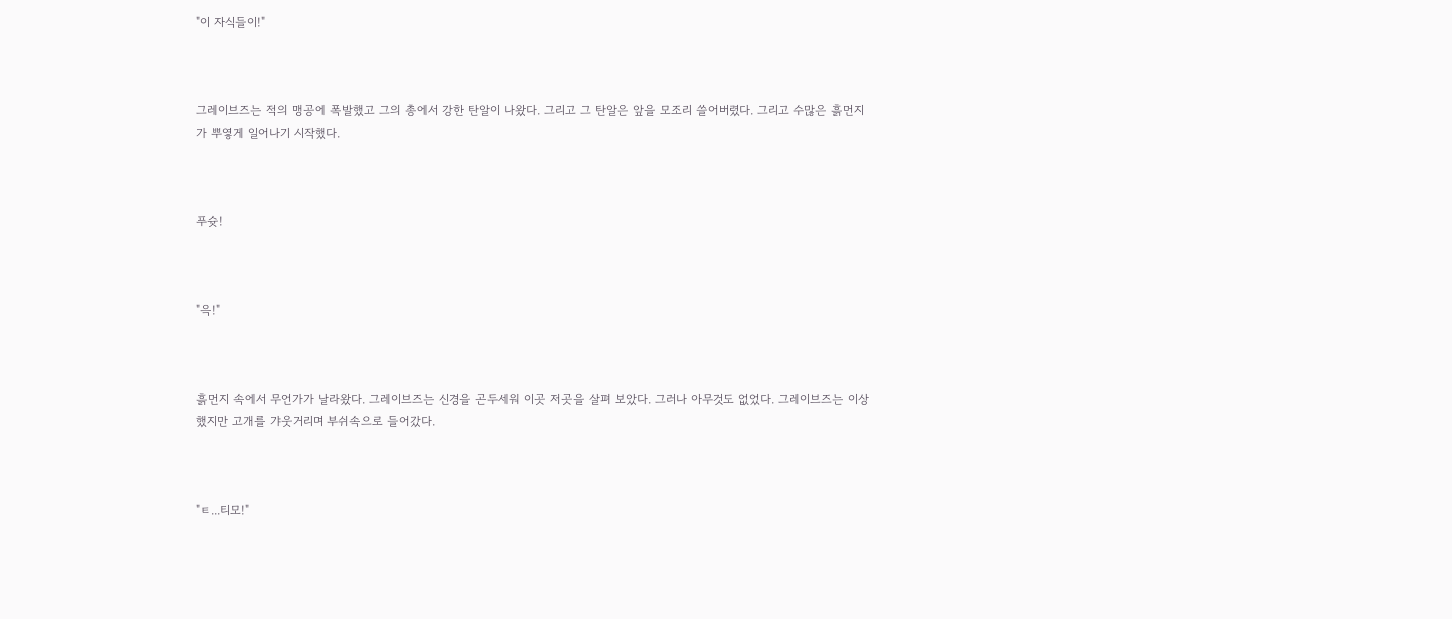"이 자식들이!"



그레이브즈는 적의 맹공에 폭발했고 그의 총에서 강한 탄알이 나왔다. 그리고 그 탄알은 앞을 모조리 쓸어버렸다. 그리고 수많은 흙먼지가 뿌옇게 일어나기 시작했다.



푸슛!



"윽!"



흙먼지 속에서 무언가가 날라왔다. 그레이브즈는 신경을 곤두세워 이곳 저곳을 살펴 보았다. 그러나 아무것도 없었다. 그레이브즈는 이상했지만 고개를 갸웃거리며 부쉬속으로 들어갔다.



"ㅌ...티모!"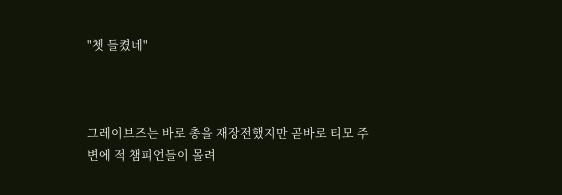"쳇 들켰네"



그레이브즈는 바로 총을 재장전했지만 곧바로 티모 주변에 적 챔피언들이 몰려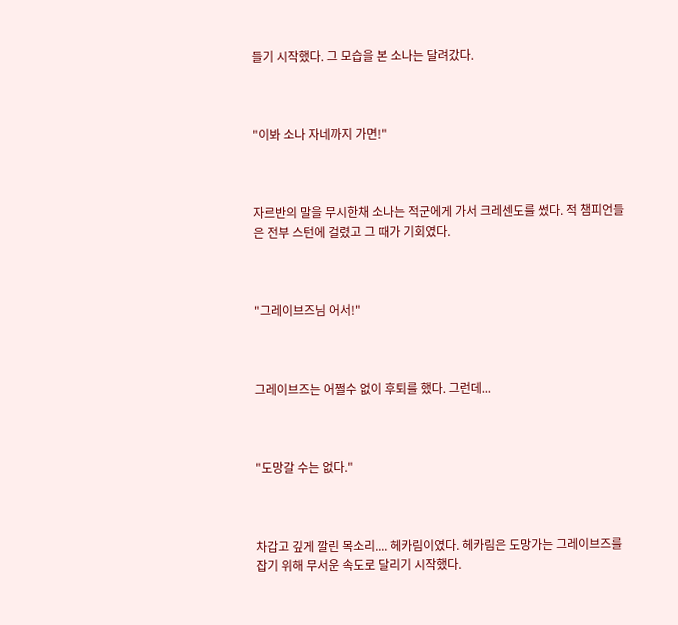들기 시작했다. 그 모습을 본 소나는 달려갔다.



"이봐 소나 자네까지 가면!"



자르반의 말을 무시한채 소나는 적군에게 가서 크레센도를 썼다. 적 챔피언들은 전부 스턴에 걸렸고 그 때가 기회였다.



"그레이브즈님 어서!"



그레이브즈는 어쩔수 없이 후퇴를 했다. 그런데...



"도망갈 수는 없다."



차갑고 깊게 깔린 목소리.... 헤카림이였다. 헤카림은 도망가는 그레이브즈를 잡기 위해 무서운 속도로 달리기 시작했다.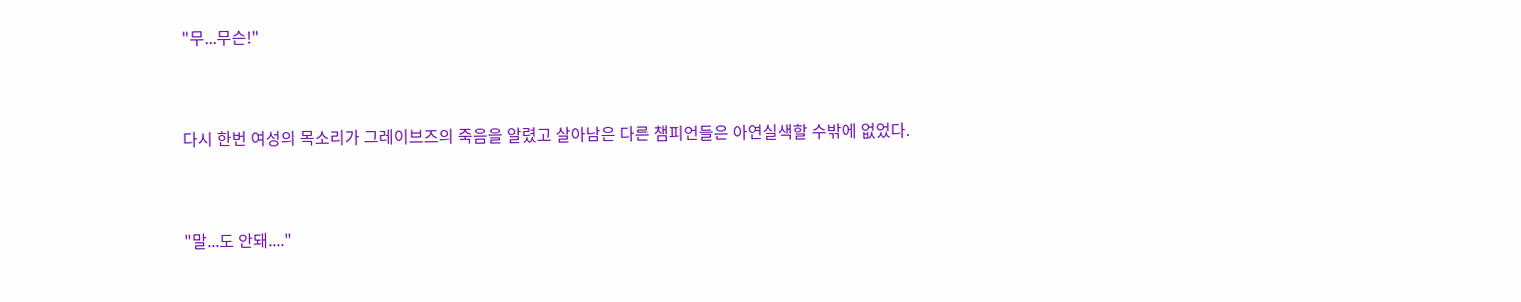"무...무슨!"



다시 한번 여성의 목소리가 그레이브즈의 죽음을 알렸고 살아남은 다른 챔피언들은 아연실색할 수밖에 없었다.



"말...도 안돼...."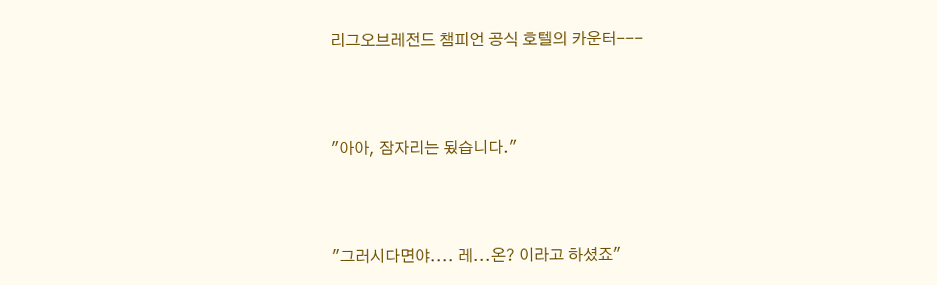리그오브레전드 챔피언 공식 호텔의 카운터---



"아아, 잠자리는 됬습니다."



"그러시다면야.... 레...온? 이라고 하셨죠"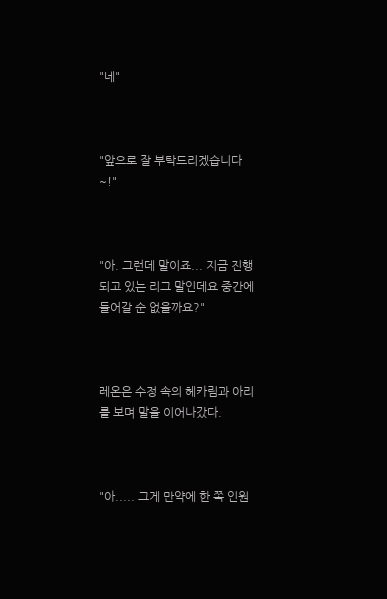"네"



"앞으로 잘 부탁드리겠습니다~!"



"아. 그런데 말이죠... 지금 진행되고 있는 리그 말인데요 중간에 들어갈 순 없을까요?"



레온은 수정 속의 헤카림과 아리를 보며 말을 이어나갔다.



"아..... 그게 만약에 한 쪽 인원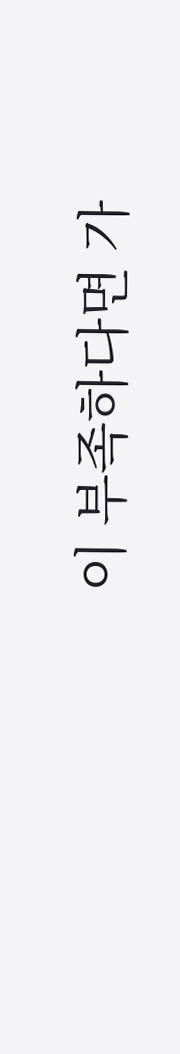이 부족하다면 가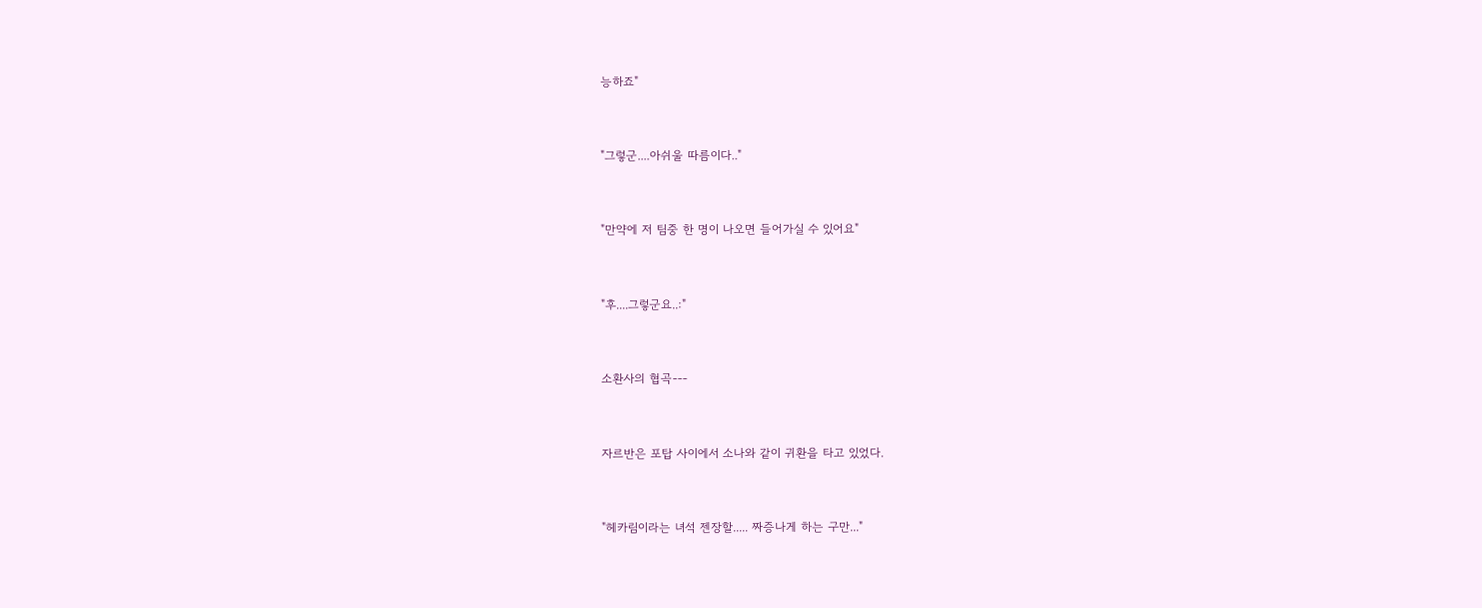능하죠"



"그렇군....아쉬울 따름이다.."



"만약에 저 팀중 한 명이 나오면 들어가실 수 있어요"



"후....그렇군요..:"



소환사의 협곡---



자르반은 포탑 사이에서 소나와 같이 귀환을 타고 있었다.



"헤카림이라는 녀석 젠장할..... 짜증나게 하는 구만..."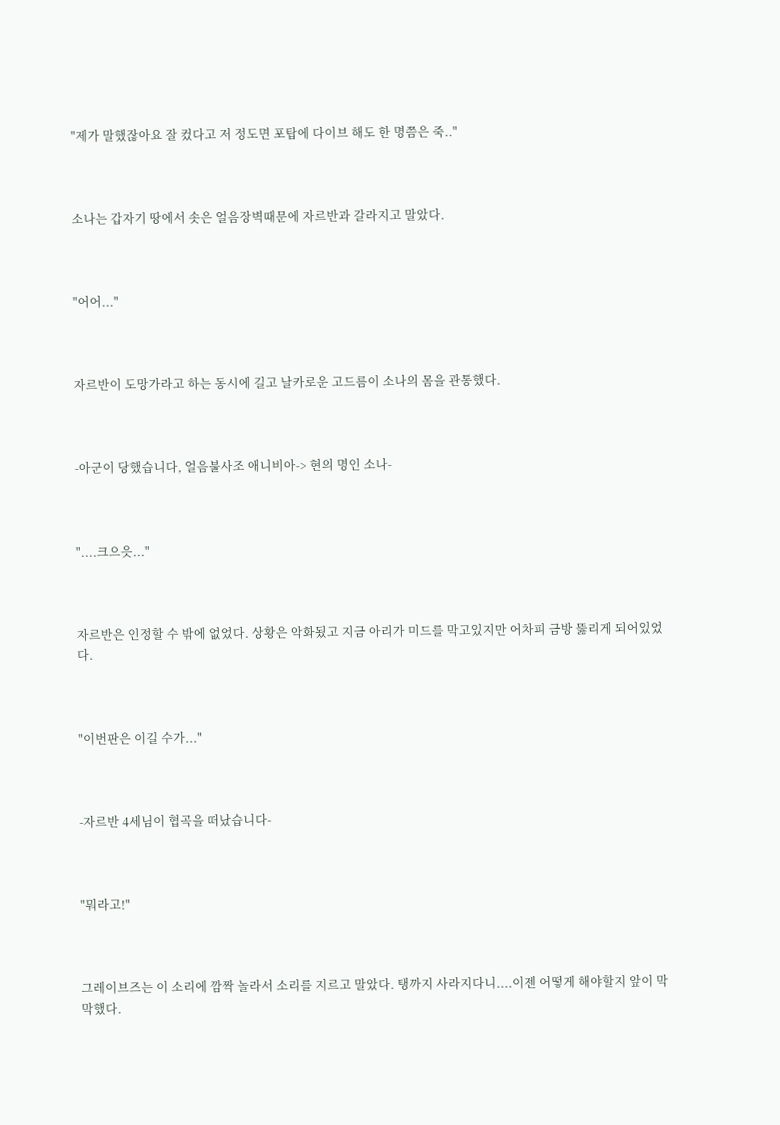"제가 말했잖아요 잘 컸다고 저 정도면 포탑에 다이브 해도 한 명쯤은 죽.."



소나는 갑자기 땅에서 솟은 얼음장벽때문에 자르반과 갈라지고 말았다.



"어어..."



자르반이 도망가라고 하는 동시에 길고 날카로운 고드름이 소나의 몸을 관통했다.



-아군이 당했습니다, 얼음불사조 애니비아-> 현의 명인 소나-



"....크으읏..."



자르반은 인정할 수 밖에 없었다. 상황은 악화됬고 지금 아리가 미드를 막고있지만 어차피 금방 뚫리게 되어있었다.



"이번판은 이길 수가..."



-자르반 4세님이 협곡을 떠났습니다-



"뭐라고!"



그레이브즈는 이 소리에 깜짝 놀라서 소리를 지르고 말았다. 탱까지 사라지다니....이젠 어떻게 해야할지 앞이 막막했다.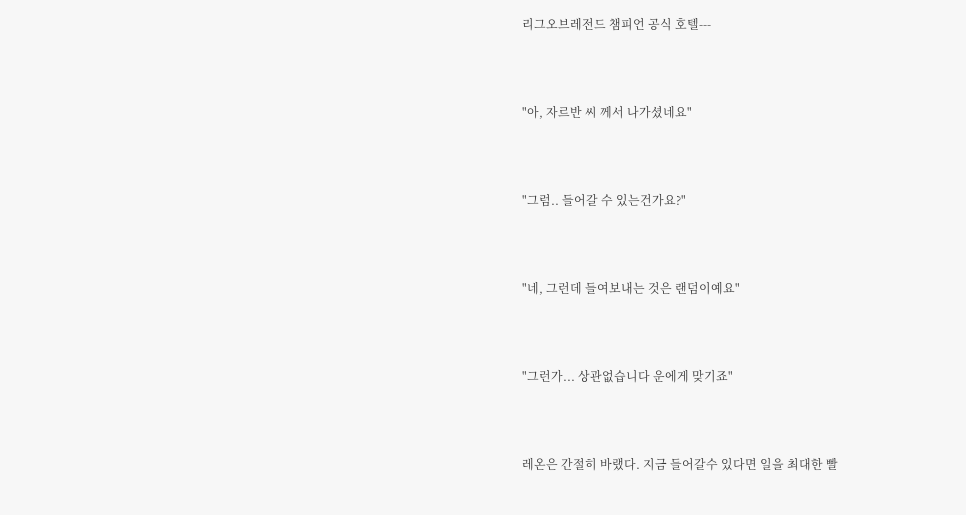리그오브레전드 챔피언 공식 호텔---



"아, 자르반 씨 께서 나가셨네요"



"그럼.. 들어갈 수 있는건가요?"



"네, 그런데 들여보내는 것은 랜덤이예요"



"그런가... 상관없습니다 운에게 맞기죠"



레온은 간절히 바랬다. 지금 들어갈수 있다면 일을 최대한 빨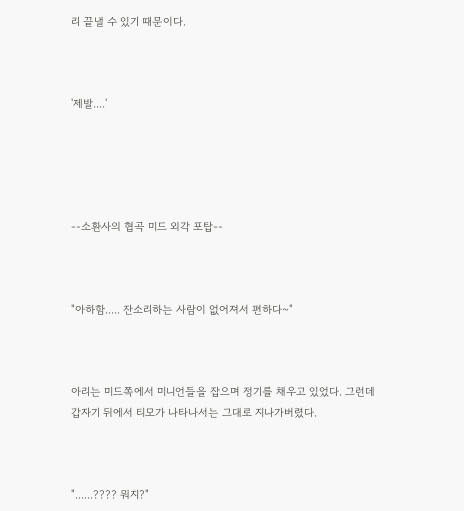리 끝낼 수 있기 때문이다.



'제발....'





--소환사의 협곡 미드 외각 포탑--



"아하함..... 잔소리하는 사람이 없어져서 편하다~"



아리는 미드쪽에서 미니언들을 잡으며 정기를 채우고 있었다. 그런데 갑자기 뒤에서 티모가 나타나서는 그대로 지나가버렸다.



"......???? 뭐지?"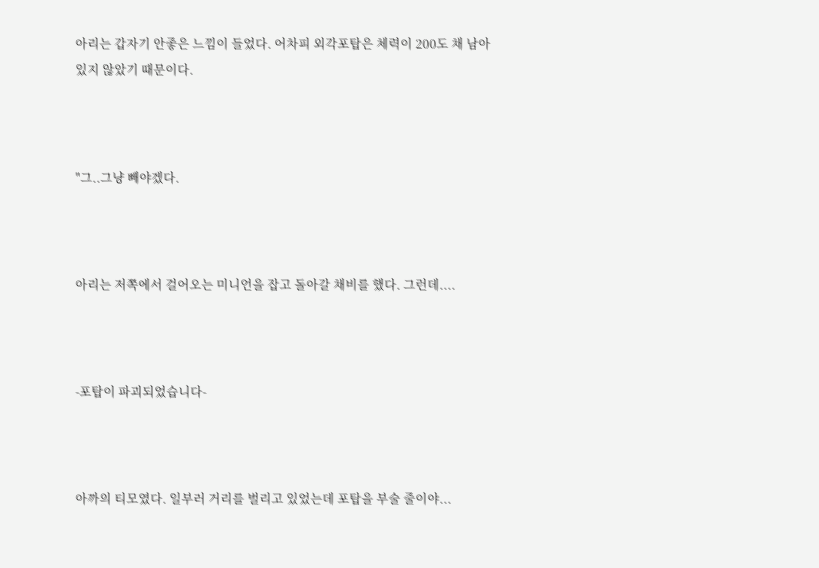아리는 갑자기 안좋은 느낌이 들었다. 어차피 외각포탑은 체력이 200도 채 남아있지 않았기 때문이다.



"그..그냥 빼야겠다.



아리는 저쪽에서 걸어오는 미니언을 잡고 돌아갈 채비를 했다. 그런데....



-포탑이 파괴되었습니다-



아까의 티모였다. 일부러 거리를 벌리고 있었는데 포탑을 부술 줄이야...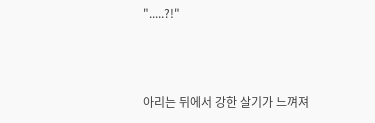".....?!"



아리는 뒤에서 강한 살기가 느껴져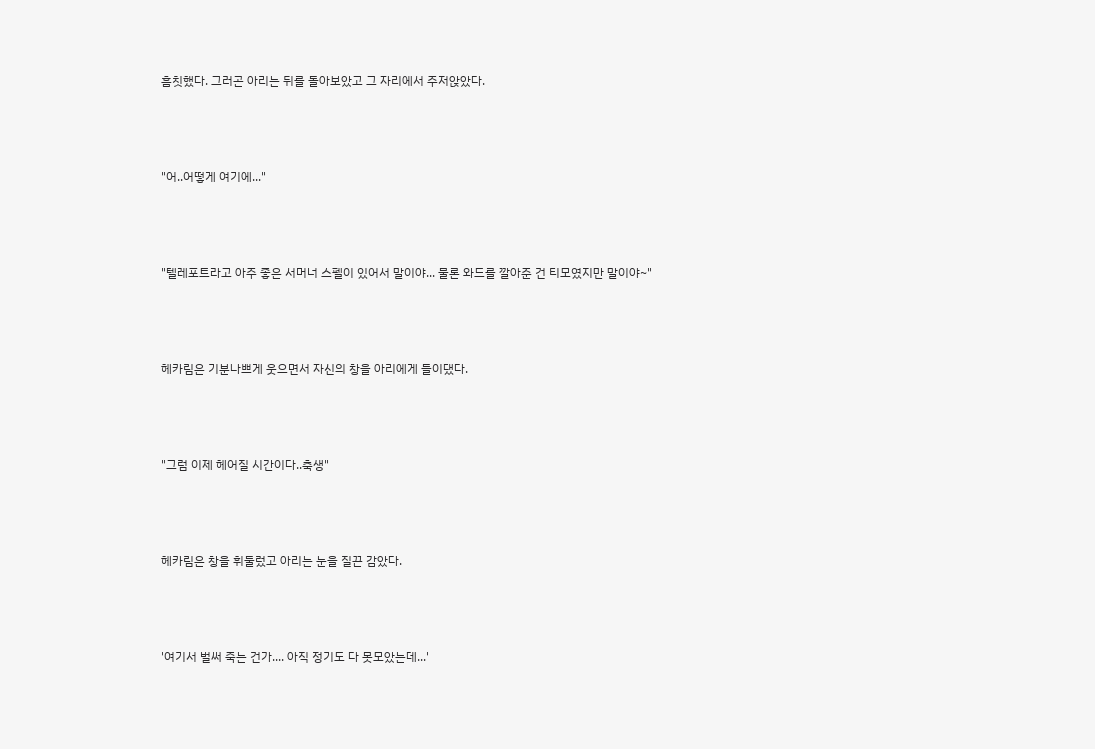흠칫했다. 그러곤 아리는 뒤를 돌아보았고 그 자리에서 주저앉았다.



"어..어떻게 여기에..."



"텔레포트라고 아주 좋은 서머너 스펠이 있어서 말이야... 물론 와드를 깔아준 건 티모였지만 말이야~"



헤카림은 기분나쁘게 웃으면서 자신의 창을 아리에게 들이댔다.



"그럼 이제 헤어질 시간이다..축생"



헤카림은 창을 휘둘렀고 아리는 눈을 질끈 감았다.



'여기서 벌써 죽는 건가.... 아직 정기도 다 못모았는데...'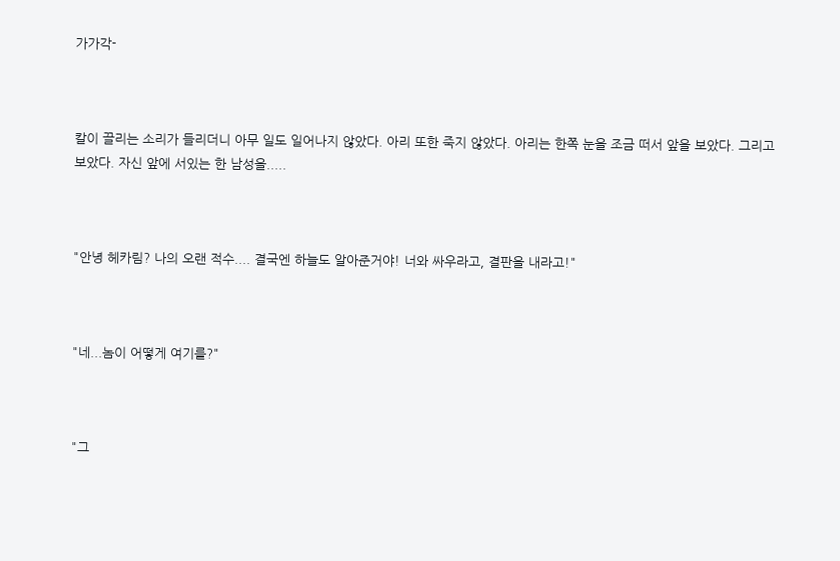가가각-



칼이 끌리는 소리가 들리더니 아무 일도 일어나지 않았다. 아리 또한 죽지 않았다. 아리는 한쪽 눈을 조금 떠서 앞을 보았다. 그리고 보았다. 자신 앞에 서있는 한 남성을.....



"안녕 헤카림? 나의 오랜 적수.... 결국엔 하늘도 알아준거야! 너와 싸우라고, 결판을 내라고!"



"네...놈이 어떻게 여기를?"



"그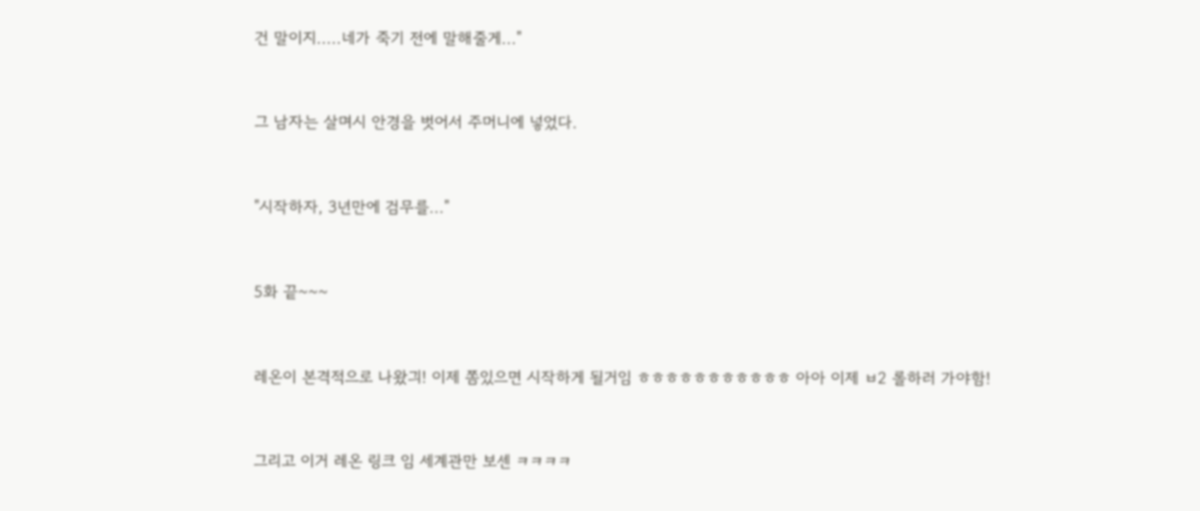건 말이지.....네가 죽기 전에 말해줄게..."



그 남자는 살며시 안경을 벗어서 주머니에 넣었다.



"시작하자, 3년만에 검무를..."



5화 끝~~~



레온이 본격적으로 나왔긔! 이제 쫌있으면 시작하게 될거임 ㅎㅎㅎㅎㅎㅎㅎㅎㅎㅎㅎ 아아 이제 ㅂ2 롤하러 가야함!



그리고 이거 레온 링크 임 세계관만 보센 ㅋㅋㅋㅋ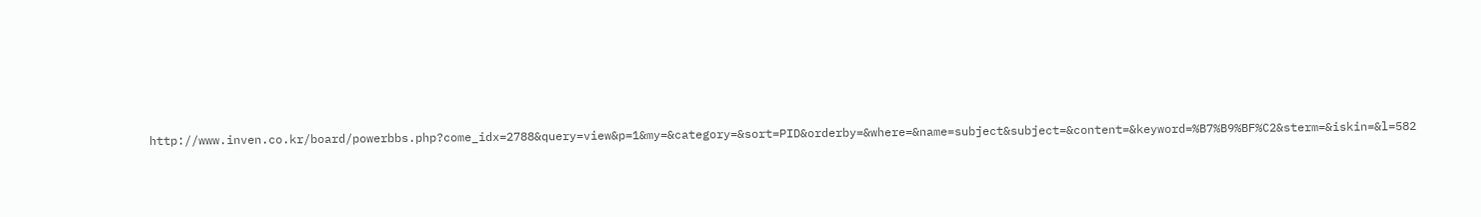http://www.inven.co.kr/board/powerbbs.php?come_idx=2788&query=view&p=1&my=&category=&sort=PID&orderby=&where=&name=subject&subject=&content=&keyword=%B7%B9%BF%C2&sterm=&iskin=&l=582